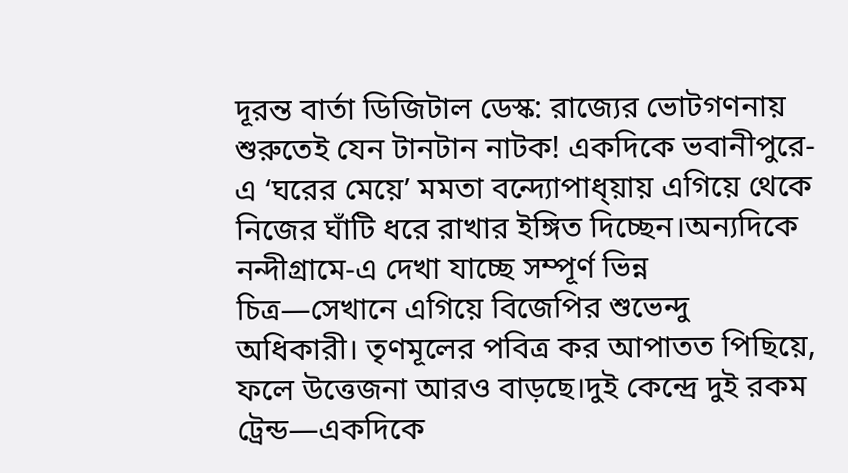দূরন্ত বার্তা ডিজিটাল ডেস্ক: রাজ্যের ভোটগণনায় শুরুতেই যেন টানটান নাটক! একদিকে ভবানীপুরে-এ ‘ঘরের মেয়ে’ মমতা বন্দ্যোপাধ্য়ায় এগিয়ে থেকে নিজের ঘাঁটি ধরে রাখার ইঙ্গিত দিচ্ছেন।অন্যদিকে নন্দীগ্রামে-এ দেখা যাচ্ছে সম্পূর্ণ ভিন্ন চিত্র—সেখানে এগিয়ে বিজেপির শুভেন্দু অধিকারী। তৃণমূলের পবিত্র কর আপাতত পিছিয়ে, ফলে উত্তেজনা আরও বাড়ছে।দুই কেন্দ্রে দুই রকম ট্রেন্ড—একদিকে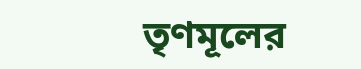তৃণমূলের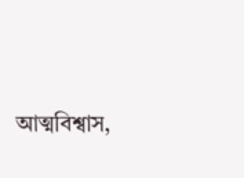আত্মবিশ্বাস,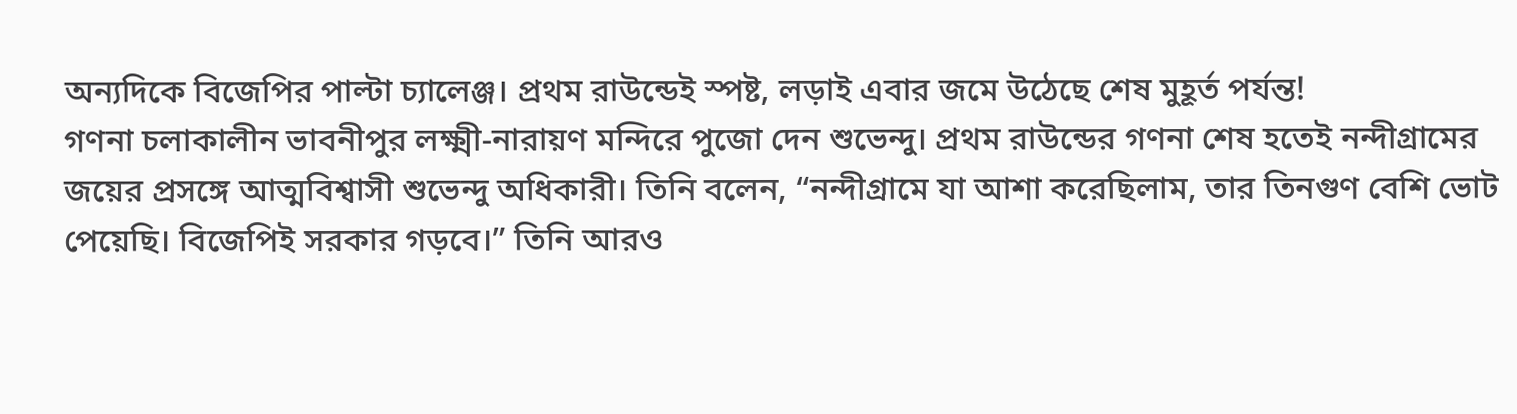অন্যদিকে বিজেপির পাল্টা চ্যালেঞ্জ। প্রথম রাউন্ডেই স্পষ্ট, লড়াই এবার জমে উঠেছে শেষ মুহূর্ত পর্যন্ত!
গণনা চলাকালীন ভাবনীপুর লক্ষ্মী-নারায়ণ মন্দিরে পুজো দেন শুভেন্দু। প্রথম রাউন্ডের গণনা শেষ হতেই নন্দীগ্রামের জয়ের প্রসঙ্গে আত্মবিশ্বাসী শুভেন্দু অধিকারী। তিনি বলেন, “নন্দীগ্রামে যা আশা করেছিলাম, তার তিনগুণ বেশি ভোট পেয়েছি। বিজেপিই সরকার গড়বে।” তিনি আরও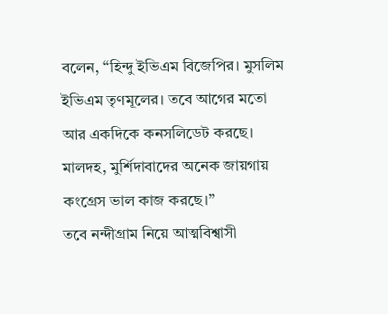বলেন, “হিন্দু ইভিএম বিজেপির। মুসলিম ইভিএম তৃণমূলের। তবে আগের মতো আর একদিকে কনসলিডেট করছে। মালদহ, মুর্শিদাবাদের অনেক জায়গায় কংগ্রেস ভাল কাজ করছে।”
তবে নন্দীগ্রাম নিয়ে আত্মবিশ্বাসী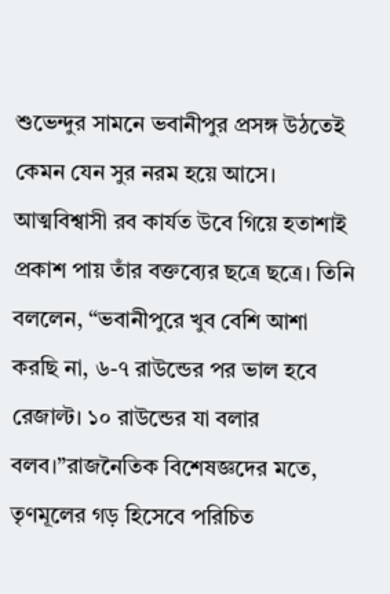শুভেন্দুর সামনে ভবানীপুর প্রসঙ্গ উঠতেই কেমন যেন সুর নরম হয়ে আসে। আত্মবিশ্বাসী রব কার্যত উবে গিয়ে হতাশাই প্রকাশ পায় তাঁর বক্তব্যের ছত্রে ছত্রে। তিনি বললেন, “ভবানীপুরে খুব বেশি আশা করছি না, ৬-৭ রাউন্ডের পর ভাল হবে রেজাল্ট। ১০ রাউন্ডের যা বলার বলব।”রাজনৈতিক বিশেষজ্ঞদের মতে, তৃণমূলের গড় হিসেবে পরিচিত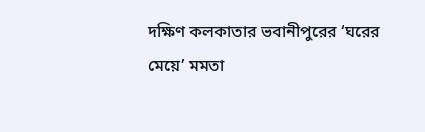দক্ষিণ কলকাতার ভবানীপুরের ‘ঘরের মেয়ে’ মমতা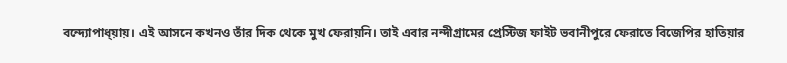বন্দ্যোপাধ্য়ায়। এই আসনে কখনও তাঁর দিক থেকে মুখ ফেরায়নি। তাই এবার নন্দীগ্রামের প্রেস্টিজ ফাইট ভবানীপুরে ফেরাতে বিজেপির হাতিয়ার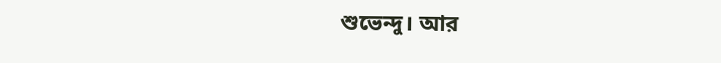শুভেন্দু। আর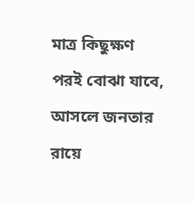মাত্র কিছুক্ষণ পরই বোঝা যাবে, আসলে জনতার রায়ে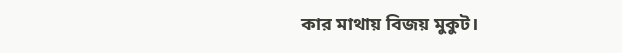কার মাথায় বিজয় মুকুট।